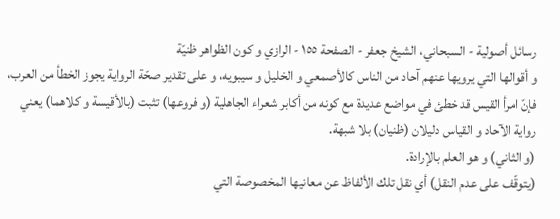رسائل أصولية - السبحاني، الشيخ جعفر - الصفحة ١٥٥ - الرازي و كون الظواهر ظنيّة
و أقوالها التي يرويها عنهم آحاد من الناس كالأصمعي و الخليل و سيبويه، و على تقدير صحّة الرواية يجوز الخطأ من العرب، فإنّ امرأ القيس قد خطئ في مواضع عديدة مع كونه من أكابر شعراء الجاهلية (و فروعها) تثبت (بالأقيسة و كلاهما) يعني رواية الآحاد و القياس دليلان (ظنيان) بلا شبهة.
(و الثاني) و هو العلم بالإرادة.
(يتوقّف على عدم النقل) أي نقل تلك الألفاظ عن معانيها المخصوصة التي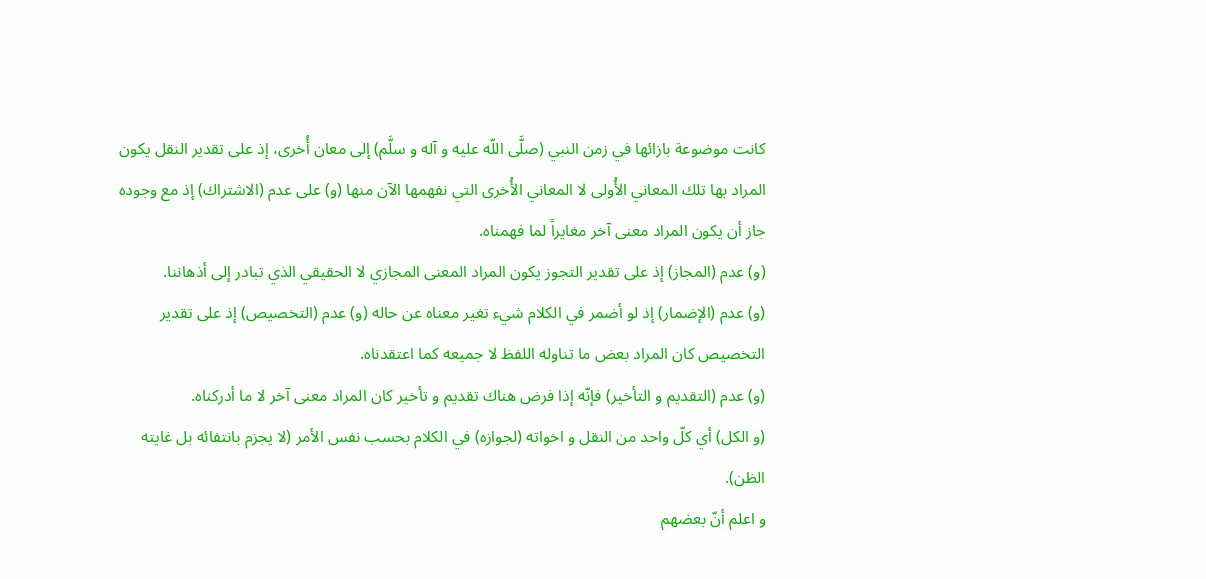كانت موضوعة بازائها في زمن النبي (صلَّى اللّه عليه و آله و سلَّم) إلى معان أُخرى، إذ على تقدير النقل يكون المراد بها تلك المعاني الأُولى لا المعاني الأُخرى التي نفهمها الآن منها (و) على عدم (الاشتراك) إذ مع وجوده جاز أن يكون المراد معنى آخر مغايراً لما فهمناه.
(و) عدم (المجاز) إذ على تقدير التجوز يكون المراد المعنى المجازي لا الحقيقي الذي تبادر إلى أذهاننا.
(و) عدم (الإضمار) إذ لو أضمر في الكلام شيء تغير معناه عن حاله (و) عدم (التخصيص) إذ على تقدير التخصيص كان المراد بعض ما تناوله اللفظ لا جميعه كما اعتقدناه.
(و) عدم (التقديم و التأخير) فإنّه إذا فرض هناك تقديم و تأخير كان المراد معنى آخر لا ما أدركناه.
(و الكل) أي كلّ واحد من النقل و اخواته (لجوازه) في الكلام بحسب نفس الأمر (لا يجزم بانتفائه بل غايته الظن).
و اعلم أنّ بعضهم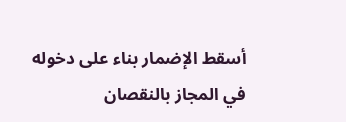أسقط الإضمار بناء على دخوله في المجاز بالنقصان